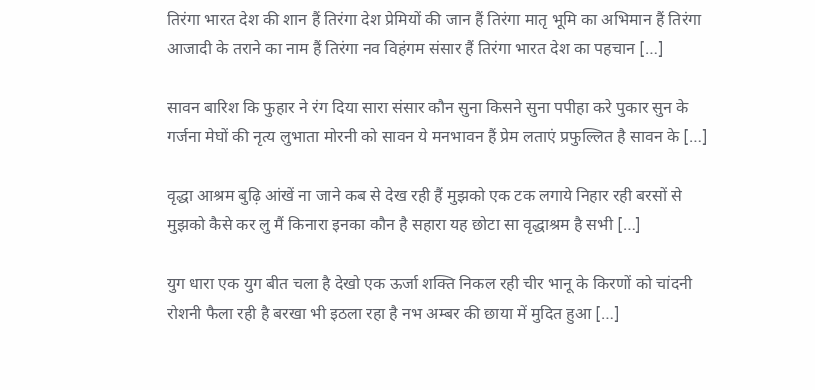तिरंगा भारत देश की शान हैं तिरंगा देश प्रेमियों की जान हैं तिरंगा मातृ भूमि का अभिमान हैं तिरंगा आजादी के तराने का नाम हैं तिरंगा नव विहंगम संसार हैं तिरंगा भारत देश का पहचान […]

सावन बारिश कि फुहार ने रंग दिया सारा संसार कौन सुना किसने सुना पपीहा करे पुकार सुन के गर्जना मेघों की नृत्य लुभाता मोरनी को सावन ये मनभावन हैं प्रेम लताएं प्रफुल्लित है सावन के […]

वृद्धा आश्रम बुढ़ि आंखें ना जाने कब से देख रही हैं मुझको एक टक लगाये निहार रही बरसों से मुझको कैसे कर लु मैं किनारा इनका कौन है सहारा यह छोटा सा वृद्धाश्रम है सभी […]

युग धारा एक युग बीत चला है देखो एक ऊर्जा शक्ति निकल रही चीर भानू के किरणों को चांदनी रोशनी फैला रही है बरखा भी इठला रहा है नभ अम्बर की छाया में मुदित हुआ […]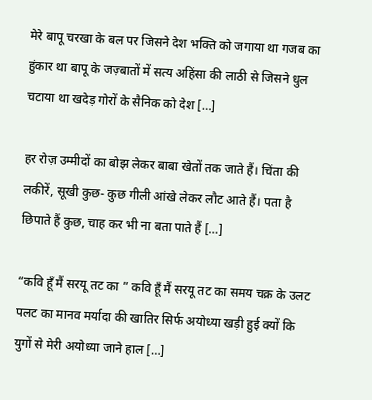मेरे बापू चरखा के बल पर जिसने देश भक्ति को जगाया था गजब का हुंकार था बापू के जज़्बातों में सत्य अहिंसा की लाठी से जिसने धुल चटाया था खदेड़ गोरों के सैनिक को देश […]

हर रोज़ उम्मीदों का बोझ लेकर बाबा खेतों तक जाते हैं। चिंता की लकीरें, सूखी कुछ- कुछ गीली आंखे लेकर लौट आते हैं। पता है छिपाते हैं कुछ, चाह कर भी ना बता पाते हैं […]

“कवि हूँ मैं सरयू तट का ” कवि हूँ मैं सरयू तट का समय चक्र के उलट पलट का मानव मर्यादा की खातिर सिर्फ अयोध्या खड़ी हुई क्यों कि युगों से मेरी अयोध्या जाने हाल […]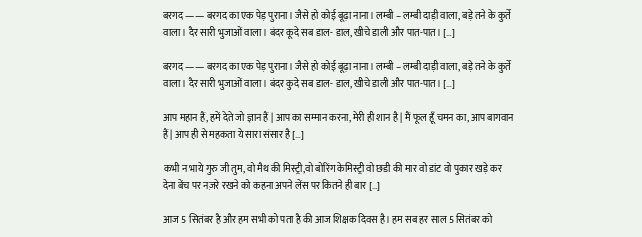बरगद —— बरगद का एक पेड़ पुराना। जैसे हो कोई बूढ़ा नाना। लम्बी – लम्बी दाड़ी वाला, बड़े तने के कुर्ते वाला। दैर सारी भुजाओं वाला। बंदर कूदे सब डाल- डाल, खीचे डाली और पात-पात। […]

बरगद —— बरगद का एक पेड़ पुराना। जैसे हो कोई बूढ़ा नाना। लम्बी – लम्बी दाड़ी वाला, बड़े तने के कुर्ते वाला। दैर सारी भुजाओं वाला। बंदर कुदे सब डाल- डाल, खीचे डाली और पात-पात। […]

आप महान हैं, हमें देते जो ज्ञान हैं | आप का सम्मान करना, मेरी ही शान है | मैं फूल हूँ चमन का, आप बागवान हैं | आप ही से महकता ये सारा संसार है […]

कभी न भाये गुरु जी तुम, वो मैथ की मिस्ट्री,वो बोरिंग केमिस्ट्री वो छडी की मार वो डांट वो पुकार खड़े कर देना बेंच पर नज़रे रखने को कहना अपने लेंस पर कितने ही बार […]

आज 5 सितंबर है और हम सभी को पता है की आज शिक्षक दिवस है। हम सब हर साल 5 सितंबर को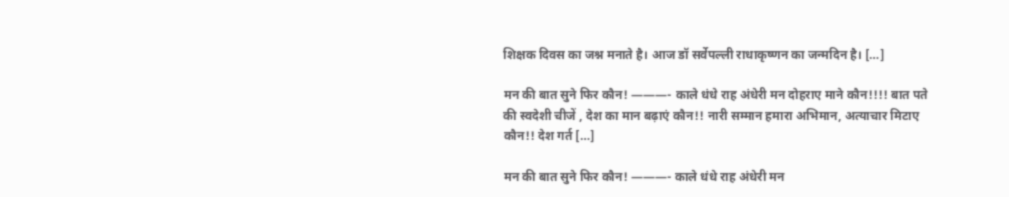शिक्षक दिवस का जश्न मनाते है। आज डॉ सर्वेपल्ली राधाकृष्णन का जन्मदिन है। […]

मन की बात सुने फिर कौन! ———- काले धंधे राह अंधेरी मन दोहराए माने कौन!!!! बात पते की स्वदेशी चीजें , देश का मान बढ़ाएं कौन!! नारी सम्मान हमारा अभिमान, अत्याचार मिटाए कौन!! देश गर्त […]

मन की बात सुने फिर कौन! ———- काले धंधे राह अंधेरी मन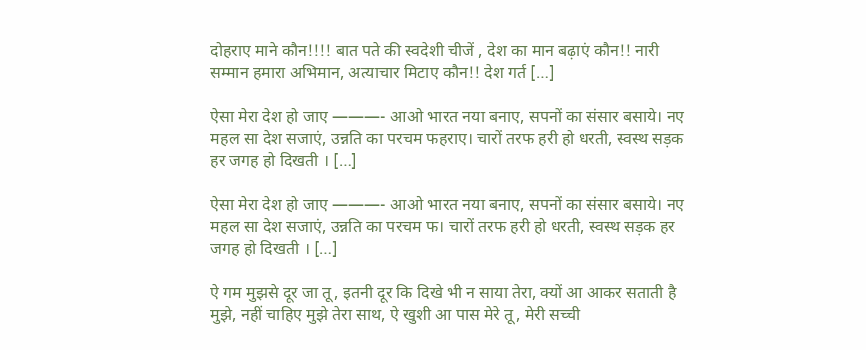दोहराए माने कौन!!!! बात पते की स्वदेशी चीजें , देश का मान बढ़ाएं कौन!! नारी सम्मान हमारा अभिमान, अत्याचार मिटाए कौन!! देश गर्त […]

ऐसा मेरा देश हो जाए ———- आओ भारत नया बनाए, सपनों का संसार बसाये। नए महल सा देश सजाएं, उन्नति का परचम फहराए। चारों तरफ हरी हो धरती, स्वस्थ सड़क हर जगह हो दिखती । […]

ऐसा मेरा देश हो जाए ———- आओ भारत नया बनाए, सपनों का संसार बसाये। नए महल सा देश सजाएं, उन्नति का परचम फ। चारों तरफ हरी हो धरती, स्वस्थ सड़क हर जगह हो दिखती । […]

ऐ गम मुझसे दूर जा तू, इतनी दूर कि दिखे भी न साया तेरा, क्यों आ आकर सताती है मुझे, नहीं चाहिए मुझे तेरा साथ, ऐ खुशी आ पास मेरे तू, मेरी सच्ची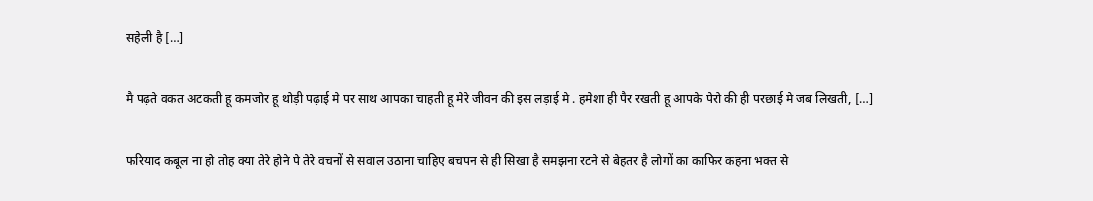सहेली है […]

मै पढ़ते वकत अटकती हू कमजोर हू थोड़ी पढ़ाई मे पर साथ आपका चाहती हू मेरे जीवन की इस लड़ाई मे . हमेशा ही पैर रखती हू आपके पेरो की ही परछाई मे जब लिखती, […]

फरियाद कबूल ना हो तोह क्या तेरे होने पे तेरे वचनों से सवाल उठाना चाहिए बचपन से ही सिखा है समझना रटने से बेहतर है लोगों का काफिर कहना भक्त से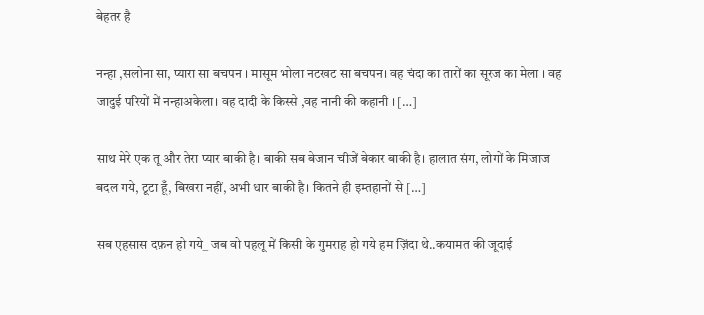बेहतर है

नन्हा ,सलोना सा, प्यारा सा बचपन । मासूम भोला नटखट सा बचपन। वह चंदा का तारों का सूरज का मेला । वह जादुई परियों में नन्हाअकेला। वह दादी के किस्से ,वह नानी की कहानी । […]

साथ मेरे एक तू और तेरा प्यार बाकी है। बाकी सब बेजान चीजें बेकार बाकी है। हालात संग, लोगों के मिजाज बदल गये, टूटा हूँ, बिखरा नहीं, अभी धार बाकी है। कितने ही इम्तहानों से […]

सब एहसास दफ़न हो गये_ जब वो पहलू में किसी के गुमराह हो गये हम ज़िंदा थे..कयामत की जूदाई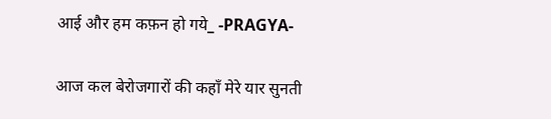आई और हम कफ़न हो गये_ -PRAGYA-

आज कल बेरोजगारों की कहाँ मेरे यार सुनती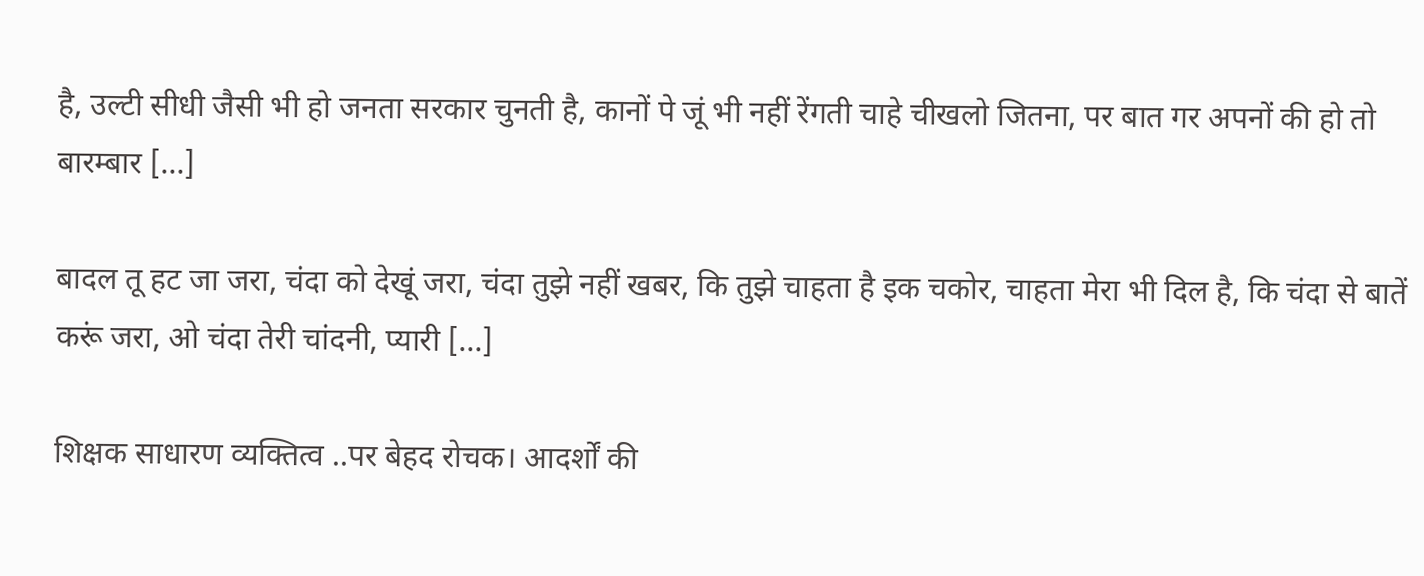है, उल्टी सीधी जैसी भी हो जनता सरकार चुनती है, कानों पे जूं भी नहीं रेंगती चाहे चीखलो जितना, पर बात गर अपनों की हो तो बारम्बार […]

बादल तू हट जा जरा, चंदा को देखूं जरा, चंदा तुझे नहीं खबर, कि तुझे चाहता है इक चकोर, चाहता मेरा भी दिल है, कि चंदा से बातें करूं जरा, ओ चंदा तेरी चांदनी, प्यारी […]

शिक्षक साधारण व्यक्तित्व ..पर बेहद रोचक। आदर्शों की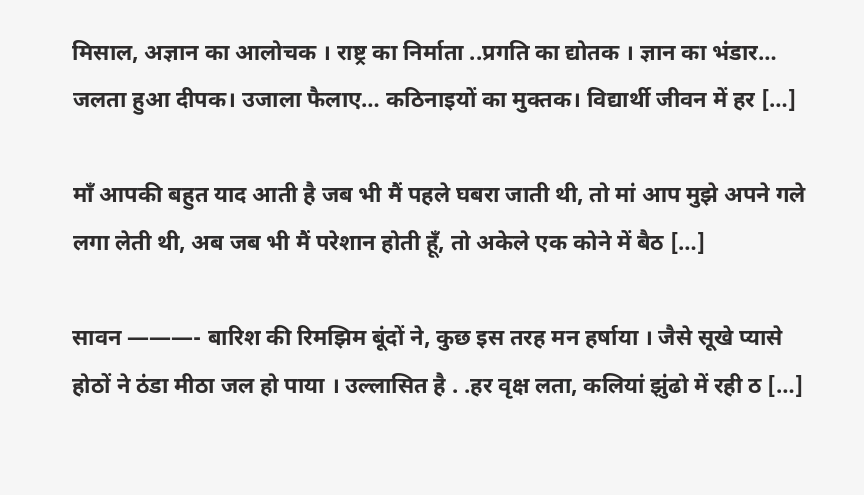मिसाल, अज्ञान का आलोचक । राष्ट्र का निर्माता ..प्रगति का द्योतक । ज्ञान का भंडार… जलता हुआ दीपक। उजाला फैलाए… कठिनाइयों का मुक्तक। विद्यार्थी जीवन में हर […]

माँ आपकी बहुत याद आती है जब भी मैं पहले घबरा जाती थी, तो मां आप मुझे अपने गले लगा लेती थी, अब जब भी मैं परेशान होती हूँ, तो अकेले एक कोने में बैठ […]

सावन ———- बारिश की रिमझिम बूंदों ने, कुछ इस तरह मन हर्षाया । जैसे सूखे प्यासे होठों ने ठंडा मीठा जल हो पाया । उल्लासित है . .हर वृक्ष लता, कलियां झुंढो में रही ठ […]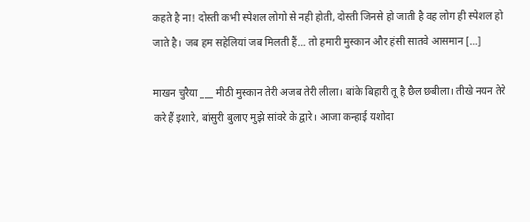कहते है ना! दोस्ती कभी स्पेशल लोगो से नही होती, दोस्ती जिनसे हो जाती है वह लोग ही स्पेशल हो जाते है। जब हम सहेलियां जब मिलती हैं… तो हमारी मुस्कान और हंसी सातवे आसमान […]

माखन चुरैया ___ मीठी मुस्कान तेरी अजब तेरी लीला। बांके बिहारी तू है छैल छबीला। तीखे नयन तेरे करे हैं इशारे, बांसुरी बुलाए मुझे सांवरे के द्वारे। आजा कन्हाई यशोदा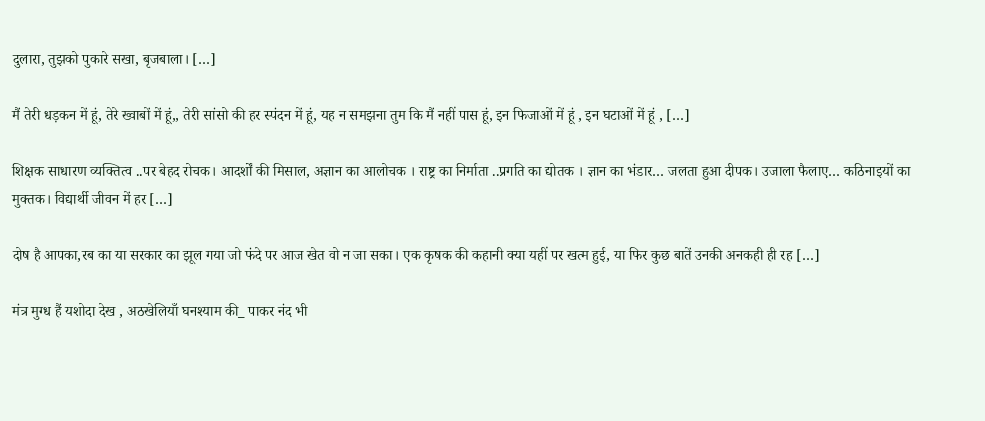दुलारा, तुझको पुकारे सखा, बृजबाला। […]

मैं तेरी धड़कन में हूं, तेरे ख्वाबों में हूं,, तेरी सांसो की हर स्पंदन में हूं, यह न समझना तुम कि मैं नहीं पास हूं, इन फिजाओं में हूं , इन घटाओं में हूं , […]

शिक्षक साधारण व्यक्तित्व ..पर बेहद रोचक। आदर्शों की मिसाल, अज्ञान का आलोचक । राष्ट्र का निर्माता ..प्रगति का द्योतक । ज्ञान का भंडार… जलता हुआ दीपक। उजाला फैलाए… कठिनाइयों का मुक्तक। विद्यार्थी जीवन में हर […]

दोष है आपका,रब का या सरकार का झूल गया जो फंदे पर आज खेत वो न जा सका। एक कृषक की कहानी क्या यहीं पर खत्म हुई, या फिर कुछ बातें उनकी अनकही ही रह […]

मंत्र मुग्ध हैं यशोदा देख , अठखेलियाँ घनश्याम की_ पाकर नंद भी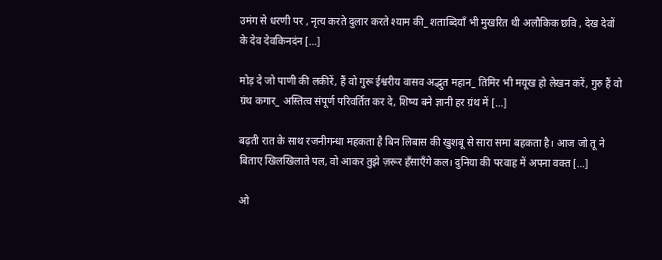उमंग से धरणी पर , नृत्य करते दुलार करते श्याम की_ शताब्दियाँ भी मुखरित थी अलौकिक छवि , देख देवों के देव देवकिनदंन […]

मोड़ दे जो पाणी की लकीरें, हैं वो गुरू ईश्वरीय वासव अद्भुत महान_ तिमिर भी मयूख हो लेखन करें, गुरु हैं वो ग्रंथ कगार_ अस्तित्व संपूर्ण परिवर्तित कर दे, शिष्य बने ज्ञानी हर ग्रंथ में […]

बढ़ती रात के साथ रजनीगन्धा महकता है बिन लिबास की खुशबू से सारा समा बहकता है। आज जो तू ने बिताए खिलखिलाते पल, वो आकर तुझे ज़रूर हँसाएँगे कल। दुनिया की परवाह में अपना वक्त […]

ओ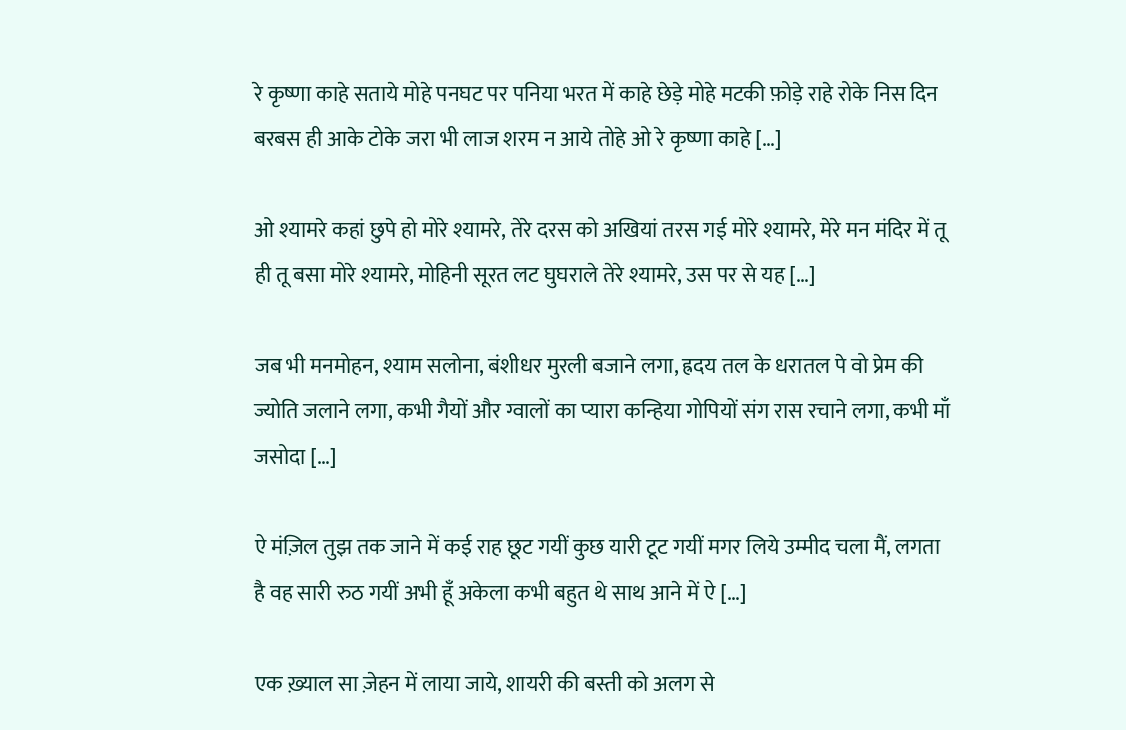रे कृष्णा काहे सताये मोहे पनघट पर पनिया भरत में काहे छेड़े मोहे मटकी फ़ोड़े राहे रोके निस दिन बरबस ही आके टोके जरा भी लाज शरम न आये तोहे ओ रे कृष्णा काहे […]

ओ श्यामरे कहां छुपे हो मोरे श्यामरे, तेरे दरस को अखियां तरस गई मोरे श्यामरे, मेरे मन मंदिर में तू ही तू बसा मोरे श्यामरे, मोहिनी सूरत लट घुघराले तेरे श्यामरे, उस पर से यह […]

जब भी मनमोहन, श्याम सलोना, बंशीधर मुरली बजाने लगा, ह्रदय तल के धरातल पे वो प्रेम की ज्योति जलाने लगा, कभी गैयों और ग्वालों का प्यारा कन्हिया गोपियों संग रास रचाने लगा, कभी माँ जसोदा […]

ऐ मंज़िल तुझ तक जाने में कई राह छूट गयीं कुछ यारी टूट गयीं मगर लिये उम्मीद चला मैं, लगता है वह सारी रुठ गयीं अभी हूँ अकेला कभी बहुत थे साथ आने में ऐ […]

एक ख़्याल सा ज़ेहन में लाया जाये, शायरी की बस्ती को अलग से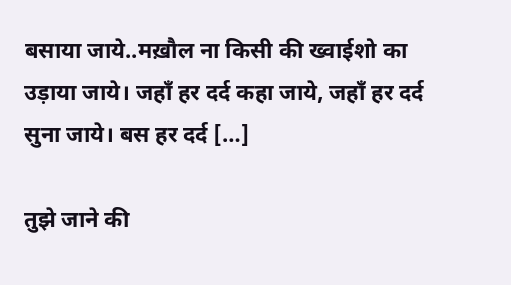बसाया जाये..मख़ौल ना किसी की ख्वाईशो का उड़ाया जाये। जहाँ हर दर्द कहा जाये, जहाँ हर दर्द सुना जाये। बस हर दर्द […]

तुझे जाने की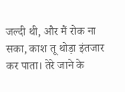जल्दी थी, और मैं रोक ना सका, काश तू थोड़ा इंतजार कर पाता। तेरे जाने के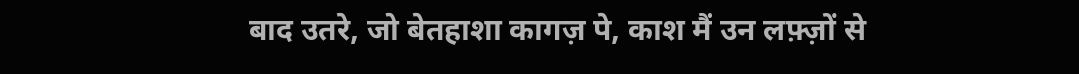बाद उतरे, जो बेतहाशा कागज़ पे, काश मैं उन लफ़्ज़ों से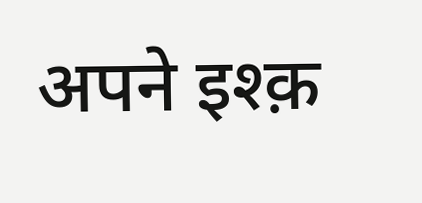अपने इश्क़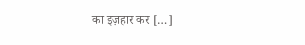का इज़हार कर […]